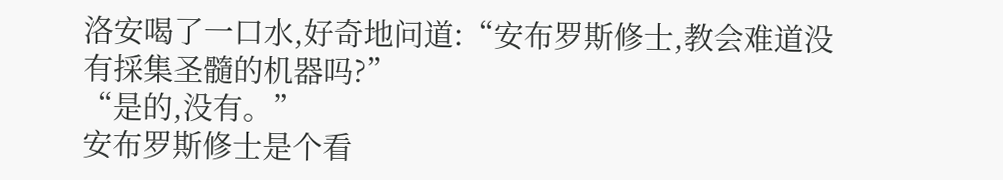洛安喝了一口水,好奇地问道:“安布罗斯修士,教会难道没有採集圣髓的机器吗?”
“是的,没有。”
安布罗斯修士是个看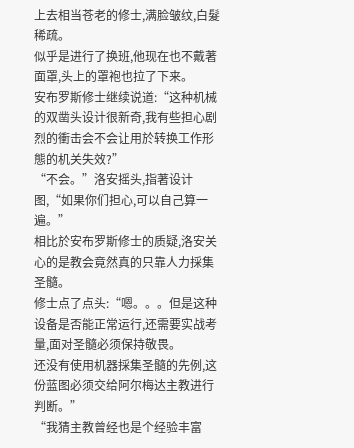上去相当苍老的修士,满脸皱纹,白髮稀疏。
似乎是进行了换班,他现在也不戴著面罩,头上的罩袍也拉了下来。
安布罗斯修士继续说道:“这种机械的双凿头设计很新奇,我有些担心剧烈的衝击会不会让用於转换工作形態的机关失效?”
“不会。”洛安摇头,指著设计图,“如果你们担心,可以自己算一遍。”
相比於安布罗斯修士的质疑,洛安关心的是教会竟然真的只靠人力採集圣髓。
修士点了点头:“嗯。。。但是这种设备是否能正常运行,还需要实战考量,面对圣髓必须保持敬畏。
还没有使用机器採集圣髓的先例,这份蓝图必须交给阿尔梅达主教进行判断。”
“我猜主教曾经也是个经验丰富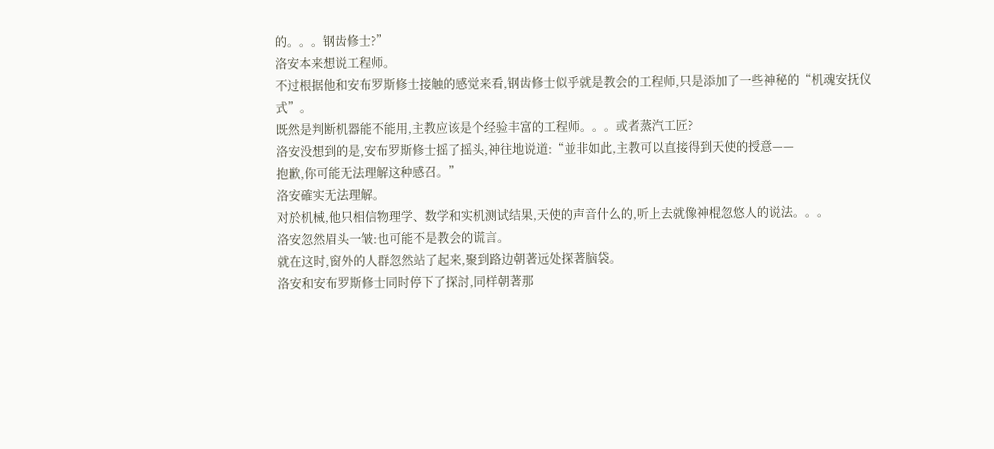的。。。钢齿修士?”
洛安本来想说工程师。
不过根据他和安布罗斯修士接触的感觉来看,钢齿修士似乎就是教会的工程师,只是添加了一些神秘的“机魂安抚仪式”。
既然是判断机器能不能用,主教应该是个经验丰富的工程师。。。或者蒸汽工匠?
洛安没想到的是,安布罗斯修士摇了摇头,神往地说道:“並非如此,主教可以直接得到天使的授意——
抱歉,你可能无法理解这种感召。”
洛安確实无法理解。
对於机械,他只相信物理学、数学和实机测试结果,天使的声音什么的,听上去就像神棍忽悠人的说法。。。
洛安忽然眉头一皱:也可能不是教会的谎言。
就在这时,窗外的人群忽然站了起来,聚到路边朝著远处探著脑袋。
洛安和安布罗斯修士同时停下了探討,同样朝著那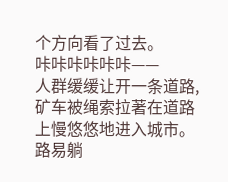个方向看了过去。
咔咔咔咔咔咔——
人群缓缓让开一条道路,矿车被绳索拉著在道路上慢悠悠地进入城市。
路易躺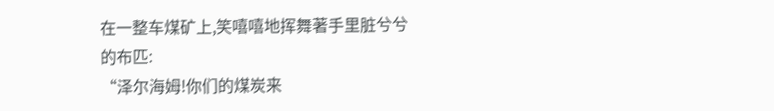在一整车煤矿上,笑嘻嘻地挥舞著手里脏兮兮的布匹:
“泽尔海姆!你们的煤炭来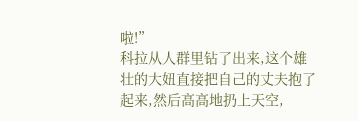啦!”
科拉从人群里钻了出来,这个雄壮的大妞直接把自己的丈夫抱了起来,然后高高地扔上天空,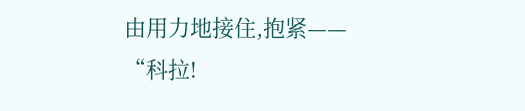由用力地接住,抱紧——
“科拉!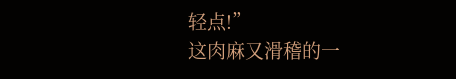轻点!”
这肉麻又滑稽的一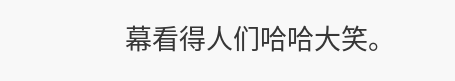幕看得人们哈哈大笑。